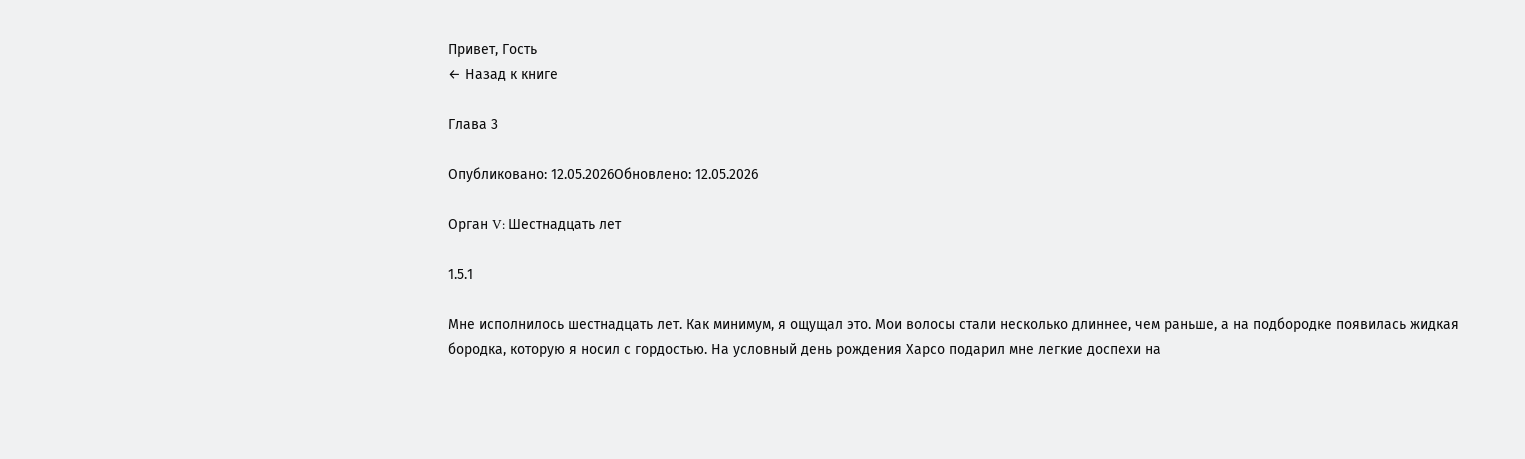Привет, Гость
← Назад к книге

Глава 3

Опубликовано: 12.05.2026Обновлено: 12.05.2026

Орган V: Шестнадцать лет

1.5.1

Мне исполнилось шестнадцать лет. Как минимум, я ощущал это. Мои волосы стали несколько длиннее, чем раньше, а на подбородке появилась жидкая бородка, которую я носил с гордостью. На условный день рождения Харсо подарил мне легкие доспехи на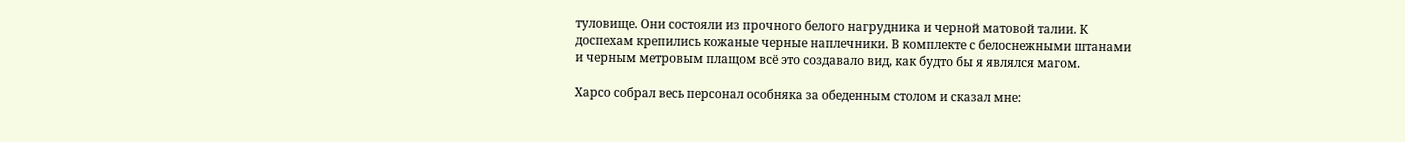туловище. Они состояли из прочного белого нагрудника и черной матовой талии. К доспехам крепились кожаные черные наплечники. В комплекте с белоснежными штанами и черным метровым плащом всё это создавало вид, как будто бы я являлся магом.

Харсо собрал весь персонал особняка за обеденным столом и сказал мне: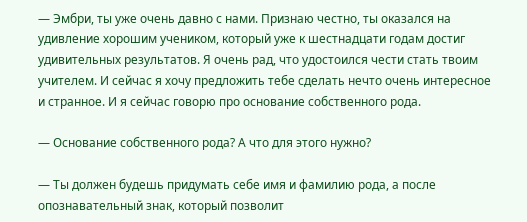— Эмбри, ты уже очень давно с нами. Признаю честно, ты оказался на удивление хорошим учеником, который уже к шестнадцати годам достиг удивительных результатов. Я очень рад, что удостоился чести стать твоим учителем. И сейчас я хочу предложить тебе сделать нечто очень интересное и странное. И я сейчас говорю про основание собственного рода.

— Основание собственного рода? А что для этого нужно?

— Ты должен будешь придумать себе имя и фамилию рода, а после опознавательный знак, который позволит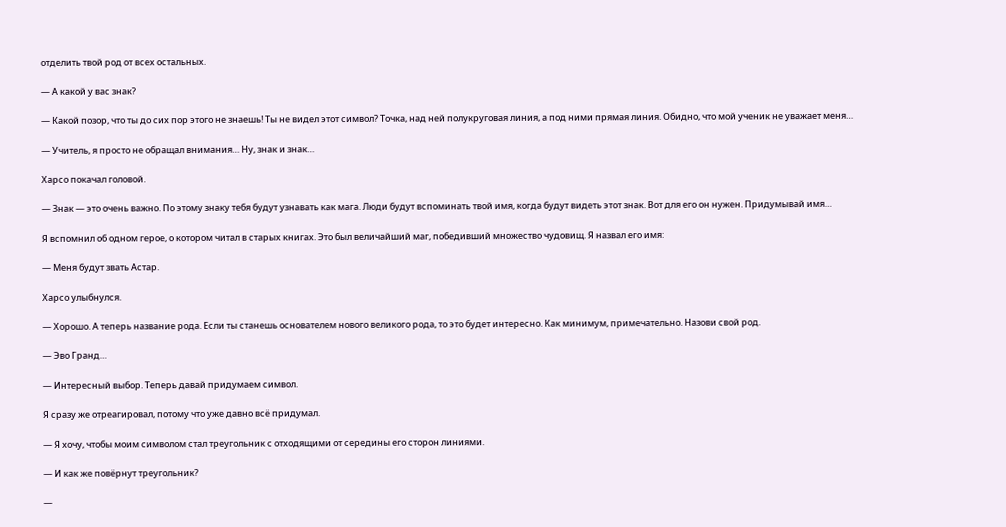отделить твой род от всех остальных.

— А какой у вас знак?

— Какой позор, что ты до сих пор этого не знаешь! Ты не видел этот символ? Точка, над ней полукруговая линия, а под ними прямая линия. Обидно, что мой ученик не уважает меня…

— Учитель, я просто не обращал внимания… Ну, знак и знак…

Харсо покачал головой.

— Знак — это очень важно. По этому знаку тебя будут узнавать как мага. Люди будут вспоминать твой имя, когда будут видеть этот знак. Вот для его он нужен. Придумывай имя…

Я вспомнил об одном герое, о котором читал в старых книгах. Это был величайший маг, победивший множество чудовищ. Я назвал его имя:

— Меня будут звать Астар.

Харсо улыбнулся.

— Хорошо. А теперь название рода. Если ты станешь основателем нового великого рода, то это будет интересно. Как минимум, примечательно. Назови свой род.

— Эво Гранд…

— Интересный выбор. Теперь давай придумаем символ.

Я сразу же отреагировал, потому что уже давно всё придумал.

— Я хочу, чтобы моим символом стал треугольник с отходящими от середины его сторон линиями.

— И как же повёрнут треугольник?

—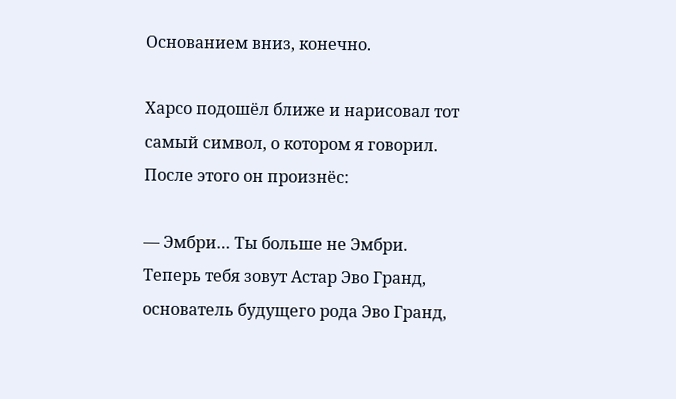Основанием вниз, конечно.

Харсо подошёл ближе и нарисовал тот самый символ, о котором я говорил. После этого он произнёс:

— Эмбри… Ты больше не Эмбри. Теперь тебя зовут Астар Эво Гранд, основатель будущего рода Эво Гранд,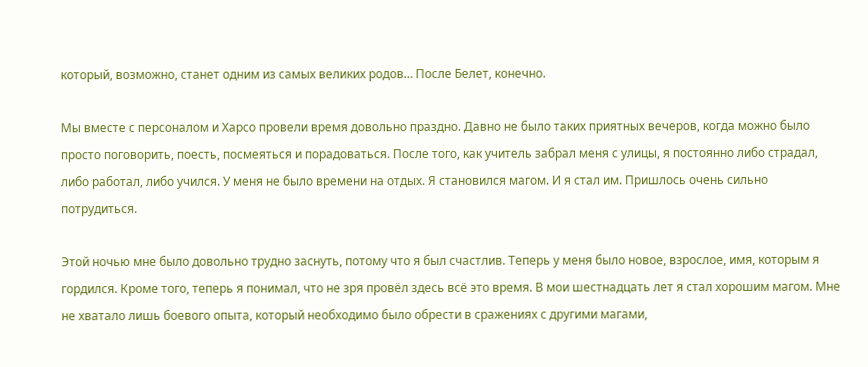который, возможно, станет одним из самых великих родов… После Белет, конечно.

Мы вместе с персоналом и Харсо провели время довольно праздно. Давно не было таких приятных вечеров, когда можно было просто поговорить, поесть, посмеяться и порадоваться. После того, как учитель забрал меня с улицы, я постоянно либо страдал, либо работал, либо учился. У меня не было времени на отдых. Я становился магом. И я стал им. Пришлось очень сильно потрудиться.

Этой ночью мне было довольно трудно заснуть, потому что я был счастлив. Теперь у меня было новое, взрослое, имя, которым я гордился. Кроме того, теперь я понимал, что не зря провёл здесь всё это время. В мои шестнадцать лет я стал хорошим магом. Мне не хватало лишь боевого опыта, который необходимо было обрести в сражениях с другими магами,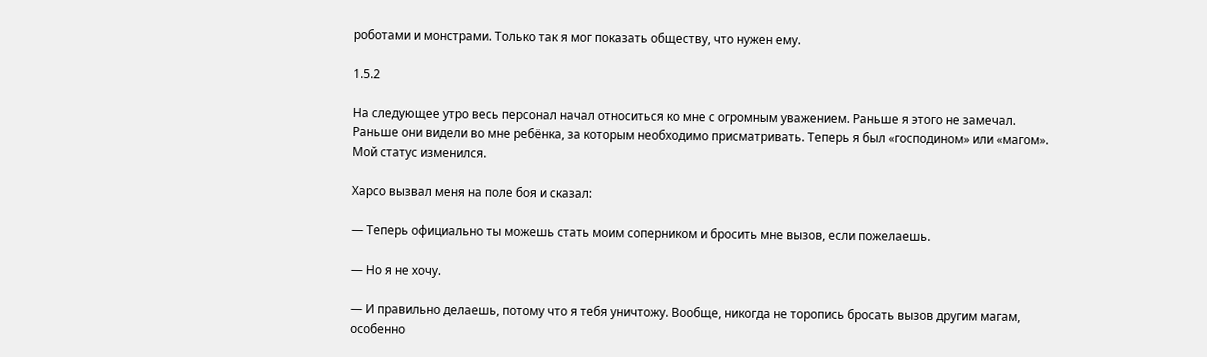роботами и монстрами. Только так я мог показать обществу, что нужен ему.

1.5.2

На следующее утро весь персонал начал относиться ко мне с огромным уважением. Раньше я этого не замечал. Раньше они видели во мне ребёнка, за которым необходимо присматривать. Теперь я был «господином» или «магом». Мой статус изменился.

Харсо вызвал меня на поле боя и сказал:

— Теперь официально ты можешь стать моим соперником и бросить мне вызов, если пожелаешь.

— Но я не хочу.

— И правильно делаешь, потому что я тебя уничтожу. Вообще, никогда не торопись бросать вызов другим магам, особенно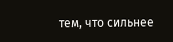тем, что сильнее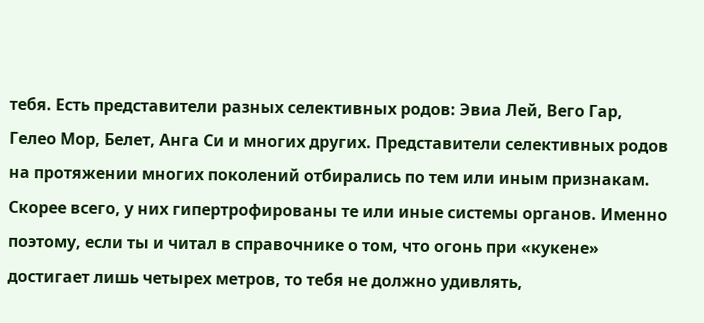тебя. Есть представители разных селективных родов: Эвиа Лей, Вего Гар, Гелео Мор, Белет, Анга Си и многих других. Представители селективных родов на протяжении многих поколений отбирались по тем или иным признакам. Скорее всего, у них гипертрофированы те или иные системы органов. Именно поэтому, если ты и читал в справочнике о том, что огонь при «кукене» достигает лишь четырех метров, то тебя не должно удивлять,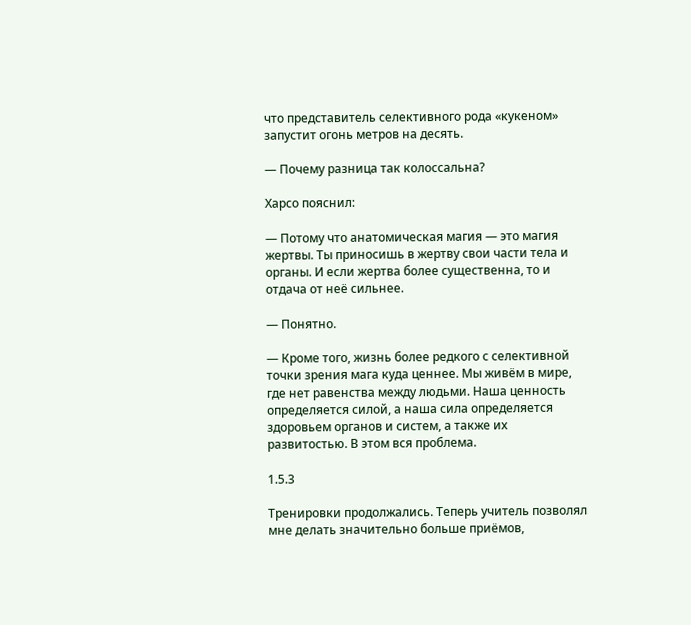что представитель селективного рода «кукеном» запустит огонь метров на десять.

— Почему разница так колоссальна?

Харсо пояснил:

— Потому что анатомическая магия — это магия жертвы. Ты приносишь в жертву свои части тела и органы. И если жертва более существенна, то и отдача от неё сильнее.

— Понятно.

— Кроме того, жизнь более редкого с селективной точки зрения мага куда ценнее. Мы живём в мире, где нет равенства между людьми. Наша ценность определяется силой, а наша сила определяется здоровьем органов и систем, а также их развитостью. В этом вся проблема.

1.5.3

Тренировки продолжались. Теперь учитель позволял мне делать значительно больше приёмов,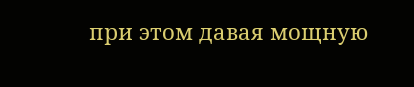при этом давая мощную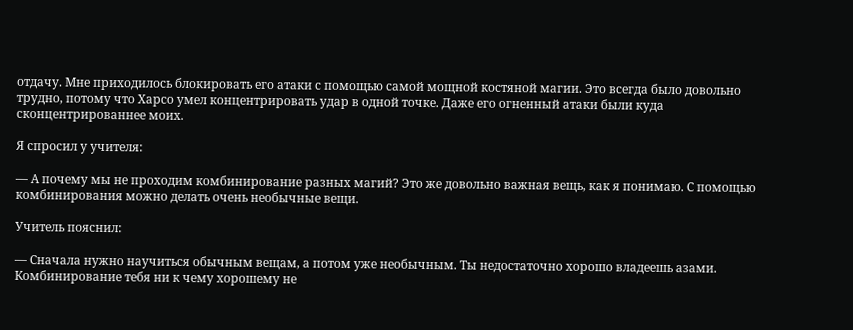отдачу. Мне приходилось блокировать его атаки с помощью самой мощной костяной магии. Это всегда было довольно трудно, потому что Харсо умел концентрировать удар в одной точке. Даже его огненный атаки были куда сконцентрированнее моих.

Я спросил у учителя:

— А почему мы не проходим комбинирование разных магий? Это же довольно важная вещь, как я понимаю. С помощью комбинирования можно делать очень необычные вещи.

Учитель пояснил:

— Сначала нужно научиться обычным вещам, а потом уже необычным. Ты недостаточно хорошо владеешь азами. Комбинирование тебя ни к чему хорошему не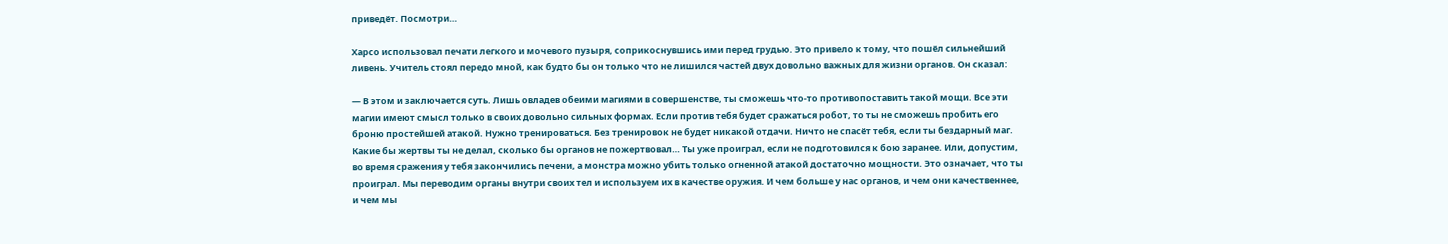приведёт. Посмотри…

Харсо использовал печати легкого и мочевого пузыря, соприкоснувшись ими перед грудью. Это привело к тому, что пошёл сильнейший ливень. Учитель стоял передо мной, как будто бы он только что не лишился частей двух довольно важных для жизни органов. Он сказал:

— В этом и заключается суть. Лишь овладев обеими магиями в совершенстве, ты сможешь что-то противопоставить такой мощи. Все эти магии имеют смысл только в своих довольно сильных формах. Если против тебя будет сражаться робот, то ты не сможешь пробить его броню простейшей атакой. Нужно тренироваться. Без тренировок не будет никакой отдачи. Ничто не спасёт тебя, если ты бездарный маг. Какие бы жертвы ты не делал, сколько бы органов не пожертвовал… Ты уже проиграл, если не подготовился к бою заранее. Или, допустим, во время сражения у тебя закончились печени, а монстра можно убить только огненной атакой достаточно мощности. Это означает, что ты проиграл. Мы переводим органы внутри своих тел и используем их в качестве оружия. И чем больше у нас органов, и чем они качественнее, и чем мы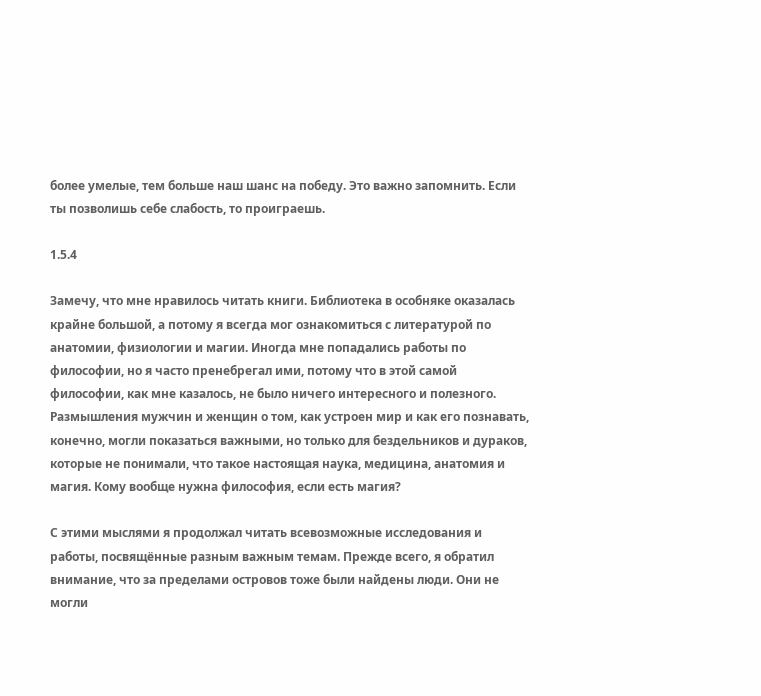более умелые, тем больше наш шанс на победу. Это важно запомнить. Если ты позволишь себе слабость, то проиграешь.

1.5.4

Замечу, что мне нравилось читать книги. Библиотека в особняке оказалась крайне большой, а потому я всегда мог ознакомиться с литературой по анатомии, физиологии и магии. Иногда мне попадались работы по философии, но я часто пренебрегал ими, потому что в этой самой философии, как мне казалось, не было ничего интересного и полезного. Размышления мужчин и женщин о том, как устроен мир и как его познавать, конечно, могли показаться важными, но только для бездельников и дураков, которые не понимали, что такое настоящая наука, медицина, анатомия и магия. Кому вообще нужна философия, если есть магия?

С этими мыслями я продолжал читать всевозможные исследования и работы, посвящённые разным важным темам. Прежде всего, я обратил внимание, что за пределами островов тоже были найдены люди. Они не могли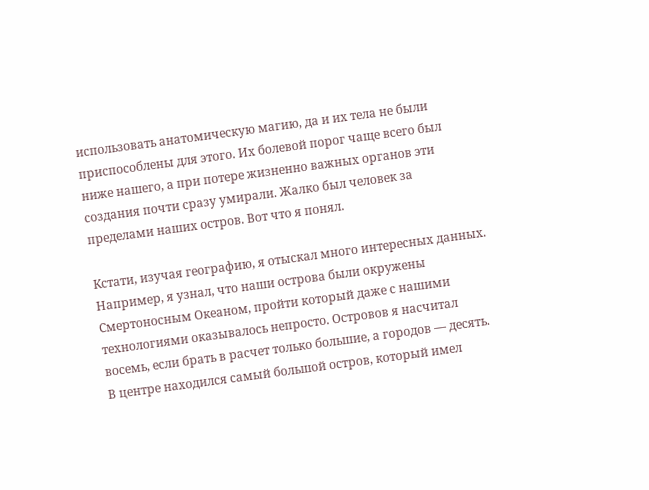использовать анатомическую магию, да и их тела не были приспособлены для этого. Их болевой порог чаще всего был ниже нашего, а при потере жизненно важных органов эти создания почти сразу умирали. Жалко был человек за пределами наших остров. Вот что я понял.

Кстати, изучая географию, я отыскал много интересных данных. Например, я узнал, что наши острова были окружены Смертоносным Океаном, пройти который даже с нашими технологиями оказывалось непросто. Островов я насчитал восемь, если брать в расчет только большие, а городов — десять. В центре находился самый большой остров, который имел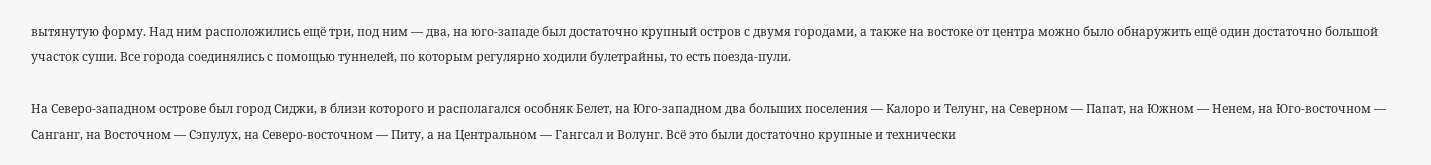вытянутую форму. Над ним расположились ещё три, под ним — два, на юго-западе был достаточно крупный остров с двумя городами, а также на востоке от центра можно было обнаружить ещё один достаточно большой участок суши. Все города соединялись с помощью туннелей, по которым регулярно ходили булетрайны, то есть поезда-пули.

На Северо-западном острове был город Сиджи, в близи которого и располагался особняк Белет, на Юго-западном два больших поселения — Калоро и Телунг, на Северном — Папат, на Южном — Ненем, на Юго-восточном — Санганг, на Восточном — Сэпулух, на Северо-восточном — Питу, а на Центральном — Гангсал и Волунг. Всё это были достаточно крупные и технически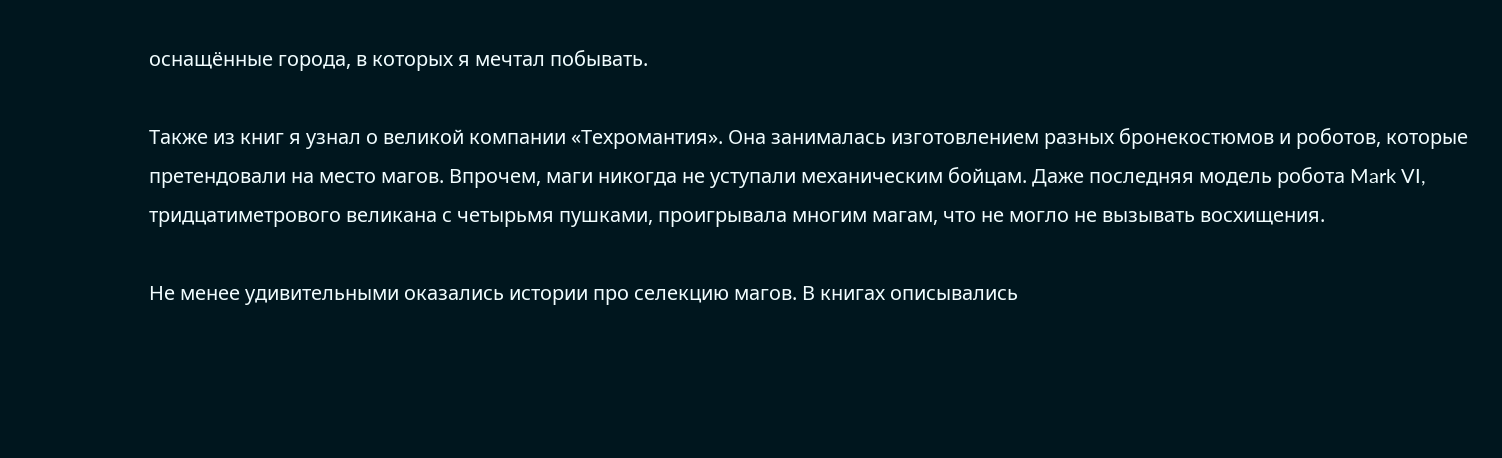оснащённые города, в которых я мечтал побывать.

Также из книг я узнал о великой компании «Техромантия». Она занималась изготовлением разных бронекостюмов и роботов, которые претендовали на место магов. Впрочем, маги никогда не уступали механическим бойцам. Даже последняя модель робота Mark VI, тридцатиметрового великана с четырьмя пушками, проигрывала многим магам, что не могло не вызывать восхищения.

Не менее удивительными оказались истории про селекцию магов. В книгах описывались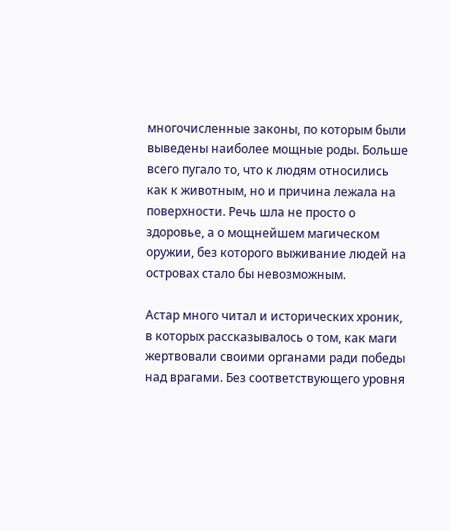многочисленные законы, по которым были выведены наиболее мощные роды. Больше всего пугало то, что к людям относились как к животным, но и причина лежала на поверхности. Речь шла не просто о здоровье, а о мощнейшем магическом оружии, без которого выживание людей на островах стало бы невозможным.

Астар много читал и исторических хроник, в которых рассказывалось о том, как маги жертвовали своими органами ради победы над врагами. Без соответствующего уровня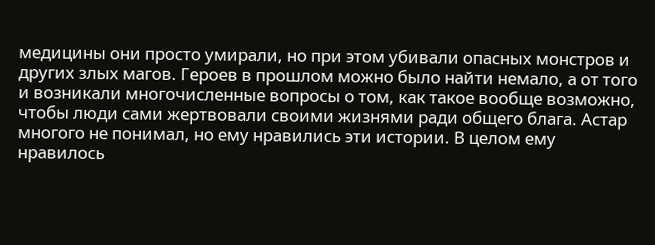медицины они просто умирали, но при этом убивали опасных монстров и других злых магов. Героев в прошлом можно было найти немало, а от того и возникали многочисленные вопросы о том, как такое вообще возможно, чтобы люди сами жертвовали своими жизнями ради общего блага. Астар многого не понимал, но ему нравились эти истории. В целом ему нравилось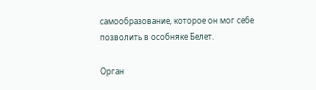самообразование, которое он мог себе позволить в особняке Белет.

Орган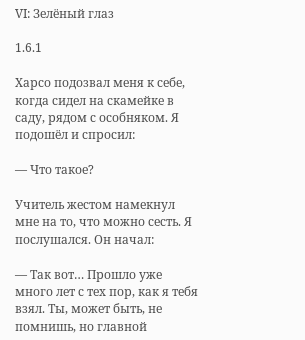VI: Зелёный глаз

1.6.1

Харсо подозвал меня к себе, когда сидел на скамейке в саду, рядом с особняком. Я подошёл и спросил:

— Что такое?

Учитель жестом намекнул мне на то, что можно сесть. Я послушался. Он начал:

— Так вот… Прошло уже много лет с тех пор, как я тебя взял. Ты, может быть, не помнишь, но главной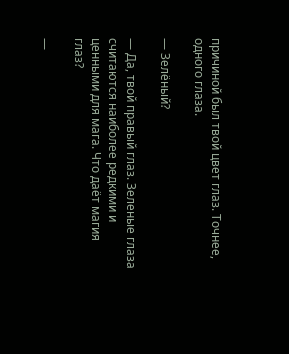причиной был твой цвет глаз. Точнее, одного глаза.

— Зелёный?

— Да, твой правый глаз. Зеленые глаза считаются наиболее редкими и ценными для мага. Что даёт магия глаз?

—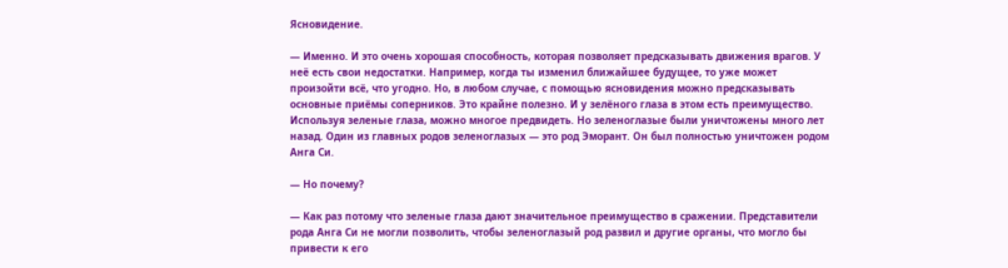Ясновидение.

— Именно. И это очень хорошая способность, которая позволяет предсказывать движения врагов. У неё есть свои недостатки. Например, когда ты изменил ближайшее будущее, то уже может произойти всё, что угодно. Но, в любом случае, с помощью ясновидения можно предсказывать основные приёмы соперников. Это крайне полезно. И у зелёного глаза в этом есть преимущество. Используя зеленые глаза, можно многое предвидеть. Но зеленоглазые были уничтожены много лет назад. Один из главных родов зеленоглазых — это род Эморант. Он был полностью уничтожен родом Анга Си.

— Но почему?

— Как раз потому что зеленые глаза дают значительное преимущество в сражении. Представители рода Анга Си не могли позволить, чтобы зеленоглазый род развил и другие органы, что могло бы привести к его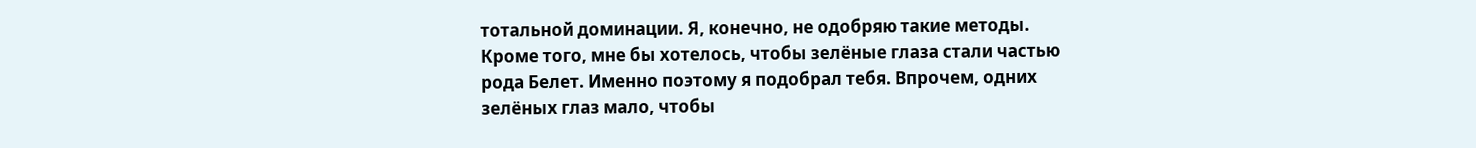тотальной доминации. Я, конечно, не одобряю такие методы. Кроме того, мне бы хотелось, чтобы зелёные глаза стали частью рода Белет. Именно поэтому я подобрал тебя. Впрочем, одних зелёных глаз мало, чтобы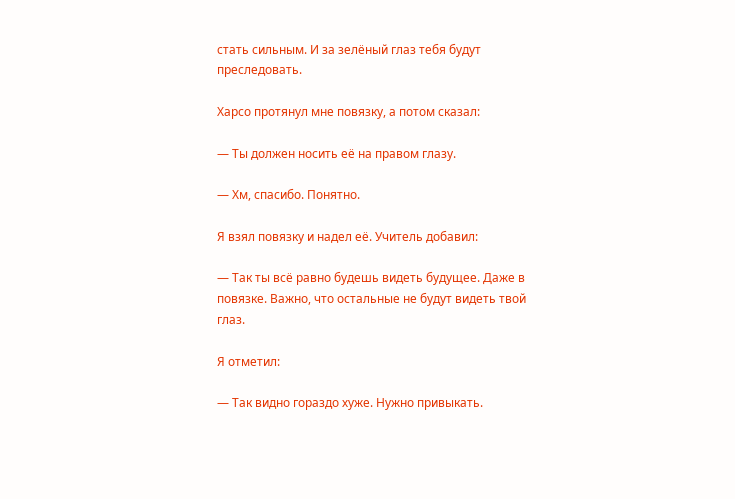стать сильным. И за зелёный глаз тебя будут преследовать.

Харсо протянул мне повязку, а потом сказал:

— Ты должен носить её на правом глазу.

— Хм, спасибо. Понятно.

Я взял повязку и надел её. Учитель добавил:

— Так ты всё равно будешь видеть будущее. Даже в повязке. Важно, что остальные не будут видеть твой глаз.

Я отметил:

— Так видно гораздо хуже. Нужно привыкать.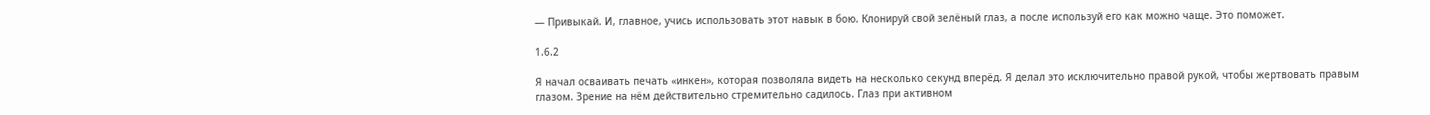— Привыкай. И, главное, учись использовать этот навык в бою. Клонируй свой зелёный глаз, а после используй его как можно чаще. Это поможет.

1.6.2

Я начал осваивать печать «инкен», которая позволяла видеть на несколько секунд вперёд. Я делал это исключительно правой рукой, чтобы жертвовать правым глазом. Зрение на нём действительно стремительно садилось. Глаз при активном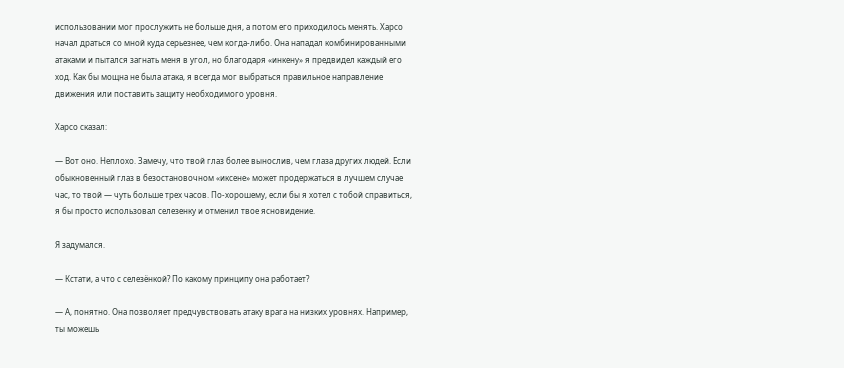использовании мог прослужить не больше дня, а потом его приходилось менять. Харсо начал драться со мной куда серьезнее, чем когда-либо. Она нападал комбинированными атаками и пытался загнать меня в угол, но благодаря «инкену» я предвидел каждый его ход. Как бы мощна не была атака, я всегда мог выбраться правильное направление движения или поставить защиту необходимого уровня.

Харсо сказал:

— Вот оно. Неплохо. Замечу, что твой глаз более вынослив, чем глаза других людей. Если обыкновенный глаз в безостановочном «иксене» может продержаться в лучшем случае час, то твой — чуть больше трех часов. По-хорошему, если бы я хотел с тобой справиться, я бы просто использовал селезенку и отменил твое ясновидение.

Я задумался.

— Кстати, а что с селезёнкой? По какому принципу она работает?

— А, понятно. Она позволяет предчувствовать атаку врага на низких уровнях. Например, ты можешь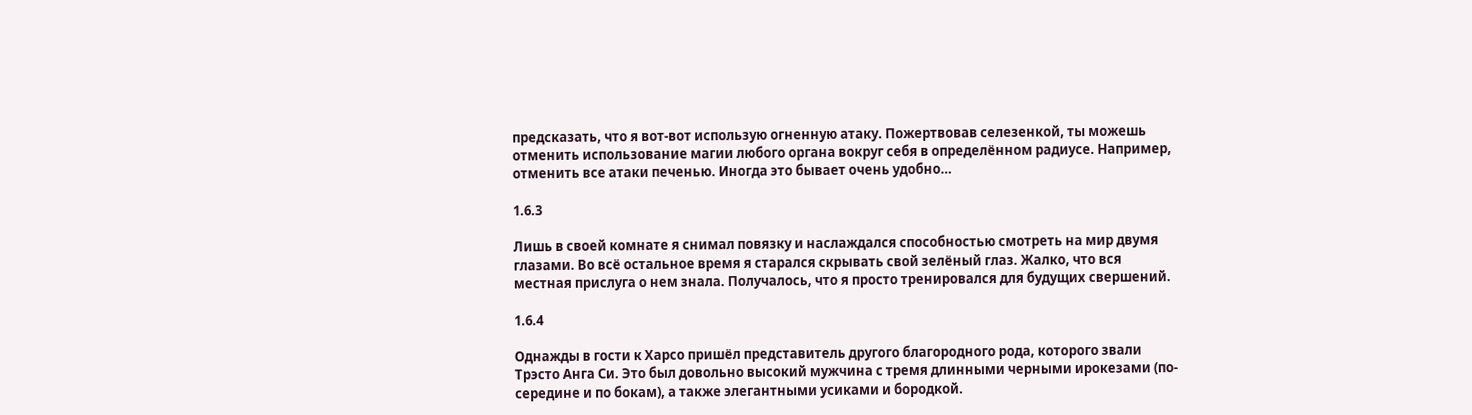предсказать, что я вот-вот использую огненную атаку. Пожертвовав селезенкой, ты можешь отменить использование магии любого органа вокруг себя в определённом радиусе. Например, отменить все атаки печенью. Иногда это бывает очень удобно…

1.6.3

Лишь в своей комнате я снимал повязку и наслаждался способностью смотреть на мир двумя глазами. Во всё остальное время я старался скрывать свой зелёный глаз. Жалко, что вся местная прислуга о нем знала. Получалось, что я просто тренировался для будущих свершений.

1.6.4

Однажды в гости к Харсо пришёл представитель другого благородного рода, которого звали Трэсто Анга Си. Это был довольно высокий мужчина с тремя длинными черными ирокезами (по-середине и по бокам), а также элегантными усиками и бородкой.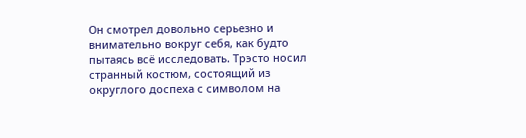Он смотрел довольно серьезно и внимательно вокруг себя, как будто пытаясь всё исследовать. Трэсто носил странный костюм, состоящий из округлого доспеха с символом на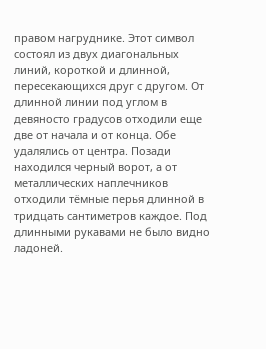правом нагруднике. Этот символ состоял из двух диагональных линий, короткой и длинной, пересекающихся друг с другом. От длинной линии под углом в девяносто градусов отходили еще две от начала и от конца. Обе удалялись от центра. Позади находился черный ворот, а от металлических наплечников отходили тёмные перья длинной в тридцать сантиметров каждое. Под длинными рукавами не было видно ладоней.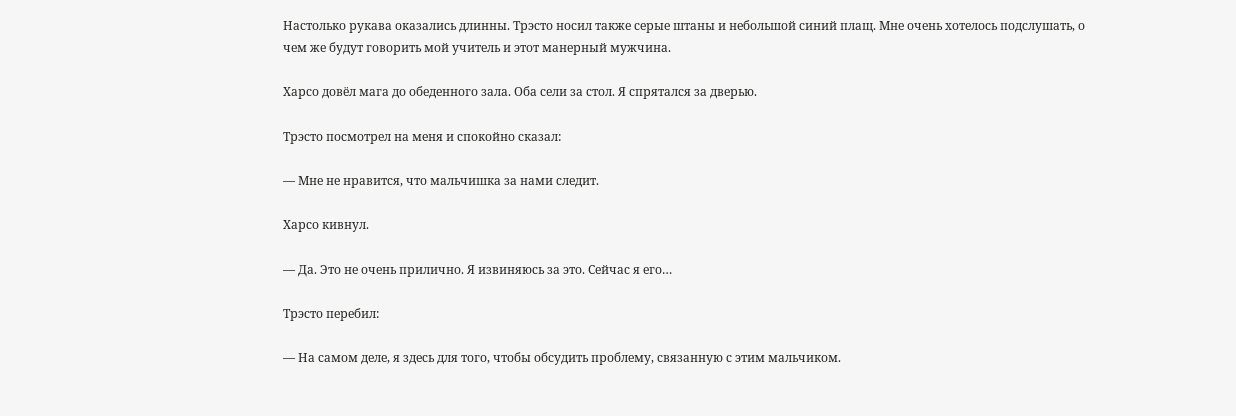Настолько рукава оказались длинны. Трэсто носил также серые штаны и небольшой синий плащ. Мне очень хотелось подслушать, о чем же будут говорить мой учитель и этот манерный мужчина.

Харсо довёл мага до обеденного зала. Оба сели за стол. Я спрятался за дверью.

Трэсто посмотрел на меня и спокойно сказал:

— Мне не нравится, что мальчишка за нами следит.

Харсо кивнул.

— Да. Это не очень прилично. Я извиняюсь за это. Сейчас я его…

Трэсто перебил:

— На самом деле, я здесь для того, чтобы обсудить проблему, связанную с этим мальчиком.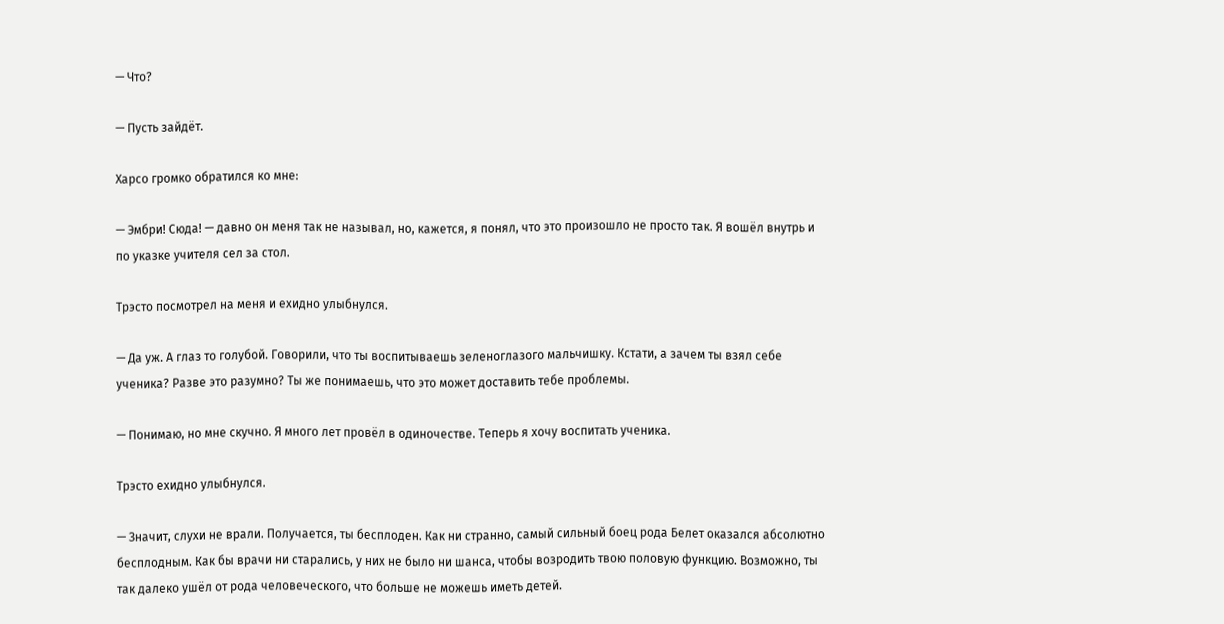— Что?

— Пусть зайдёт.

Харсо громко обратился ко мне:

— Эмбри! Сюда! — давно он меня так не называл, но, кажется, я понял, что это произошло не просто так. Я вошёл внутрь и по указке учителя сел за стол.

Трэсто посмотрел на меня и ехидно улыбнулся.

— Да уж. А глаз то голубой. Говорили, что ты воспитываешь зеленоглазого мальчишку. Кстати, а зачем ты взял себе ученика? Разве это разумно? Ты же понимаешь, что это может доставить тебе проблемы.

— Понимаю, но мне скучно. Я много лет провёл в одиночестве. Теперь я хочу воспитать ученика.

Трэсто ехидно улыбнулся.

— Значит, слухи не врали. Получается, ты бесплоден. Как ни странно, самый сильный боец рода Белет оказался абсолютно бесплодным. Как бы врачи ни старались, у них не было ни шанса, чтобы возродить твою половую функцию. Возможно, ты так далеко ушёл от рода человеческого, что больше не можешь иметь детей.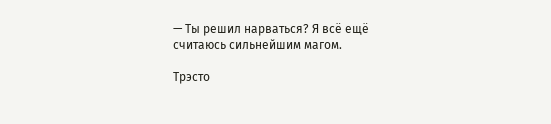— Ты решил нарваться? Я всё ещё считаюсь сильнейшим магом.

Трэсто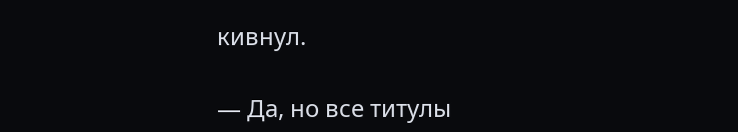кивнул.

— Да, но все титулы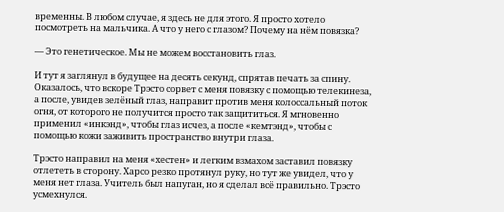временны. В любом случае, я здесь не для этого. Я просто хотело посмотреть на мальчика. А что у него с глазом? Почему на нём повязка?

— Это генетическое. Мы не можем восстановить глаз.

И тут я заглянул в будущее на десять секунд, спрятав печать за спину. Оказалось, что вскоре Трэсто сорвет с меня повязку с помощью телекинеза, а после, увидев зелёный глаз, направит против меня колоссальный поток огня, от которого не получится просто так защититься. Я мгновенно применил «инкэнд», чтобы глаз исчез, а после «кемтэнд», чтобы с помощью кожи заживить пространство внутри глаза.

Трэсто направил на меня «хестен» и легким взмахом заставил повязку отлететь в сторону. Харсо резко протянул руку, но тут же увидел, что у меня нет глаза. Учитель был напуган, но я сделал всё правильно. Трэсто усмехнулся.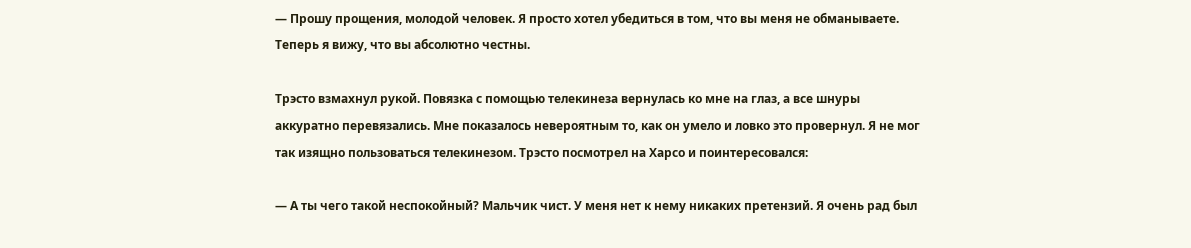— Прошу прощения, молодой человек. Я просто хотел убедиться в том, что вы меня не обманываете. Теперь я вижу, что вы абсолютно честны.

Трэсто взмахнул рукой. Повязка с помощью телекинеза вернулась ко мне на глаз, а все шнуры аккуратно перевязались. Мне показалось невероятным то, как он умело и ловко это провернул. Я не мог так изящно пользоваться телекинезом. Трэсто посмотрел на Харсо и поинтересовался:

— А ты чего такой неспокойный? Мальчик чист. У меня нет к нему никаких претензий. Я очень рад был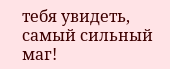тебя увидеть, самый сильный маг!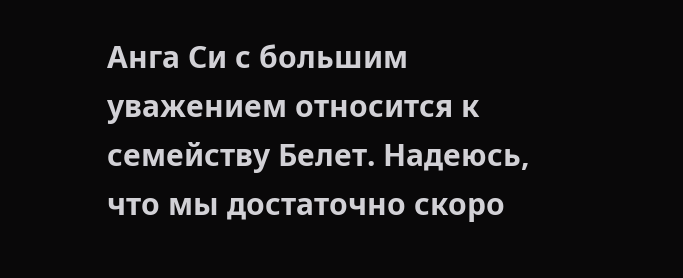Анга Си с большим уважением относится к семейству Белет. Надеюсь, что мы достаточно скоро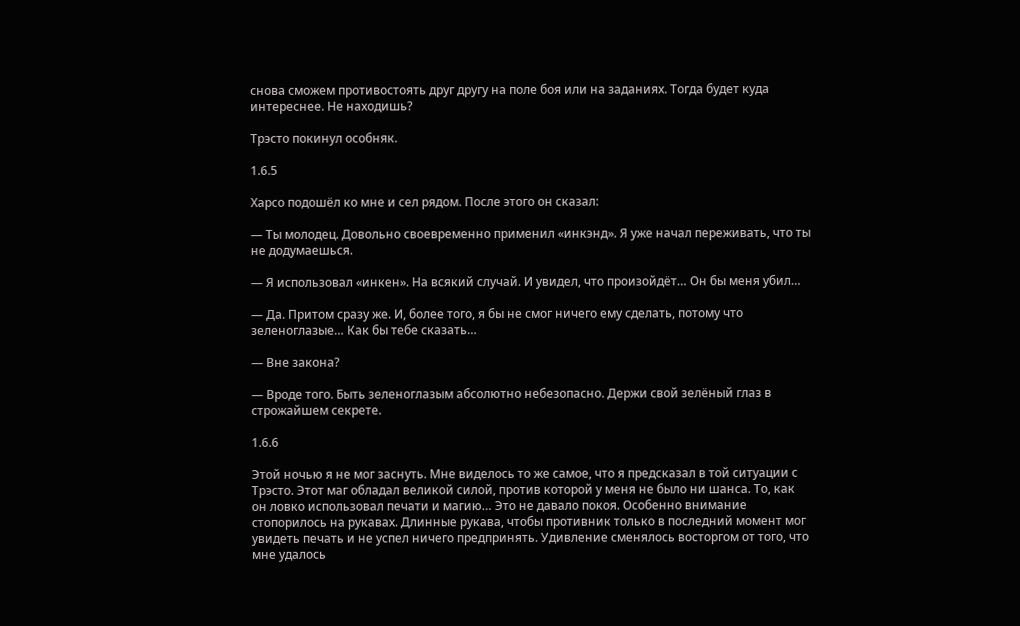снова сможем противостоять друг другу на поле боя или на заданиях. Тогда будет куда интереснее. Не находишь?

Трэсто покинул особняк.

1.6.5

Харсо подошёл ко мне и сел рядом. После этого он сказал:

— Ты молодец. Довольно своевременно применил «инкэнд». Я уже начал переживать, что ты не додумаешься.

— Я использовал «инкен». На всякий случай. И увидел, что произойдёт… Он бы меня убил…

— Да. Притом сразу же. И, более того, я бы не смог ничего ему сделать, потому что зеленоглазые… Как бы тебе сказать…

— Вне закона?

— Вроде того. Быть зеленоглазым абсолютно небезопасно. Держи свой зелёный глаз в строжайшем секрете.

1.6.6

Этой ночью я не мог заснуть. Мне виделось то же самое, что я предсказал в той ситуации с Трэсто. Этот маг обладал великой силой, против которой у меня не было ни шанса. То, как он ловко использовал печати и магию… Это не давало покоя. Особенно внимание стопорилось на рукавах. Длинные рукава, чтобы противник только в последний момент мог увидеть печать и не успел ничего предпринять. Удивление сменялось восторгом от того, что мне удалось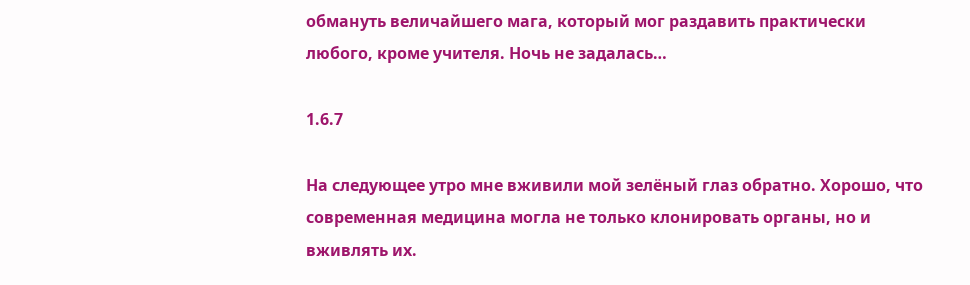обмануть величайшего мага, который мог раздавить практически любого, кроме учителя. Ночь не задалась…

1.6.7

На следующее утро мне вживили мой зелёный глаз обратно. Хорошо, что современная медицина могла не только клонировать органы, но и вживлять их.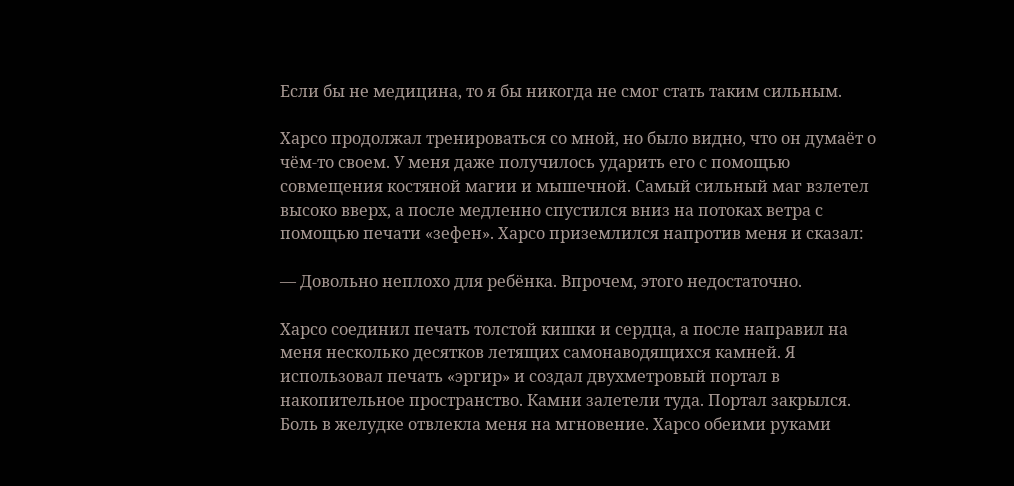Если бы не медицина, то я бы никогда не смог стать таким сильным.

Харсо продолжал тренироваться со мной, но было видно, что он думаёт о чём-то своем. У меня даже получилось ударить его с помощью совмещения костяной магии и мышечной. Самый сильный маг взлетел высоко вверх, а после медленно спустился вниз на потоках ветра с помощью печати «зефен». Харсо приземлился напротив меня и сказал:

— Довольно неплохо для ребёнка. Впрочем, этого недостаточно.

Харсо соединил печать толстой кишки и сердца, а после направил на меня несколько десятков летящих самонаводящихся камней. Я использовал печать «эргир» и создал двухметровый портал в накопительное пространство. Камни залетели туда. Портал закрылся. Боль в желудке отвлекла меня на мгновение. Харсо обеими руками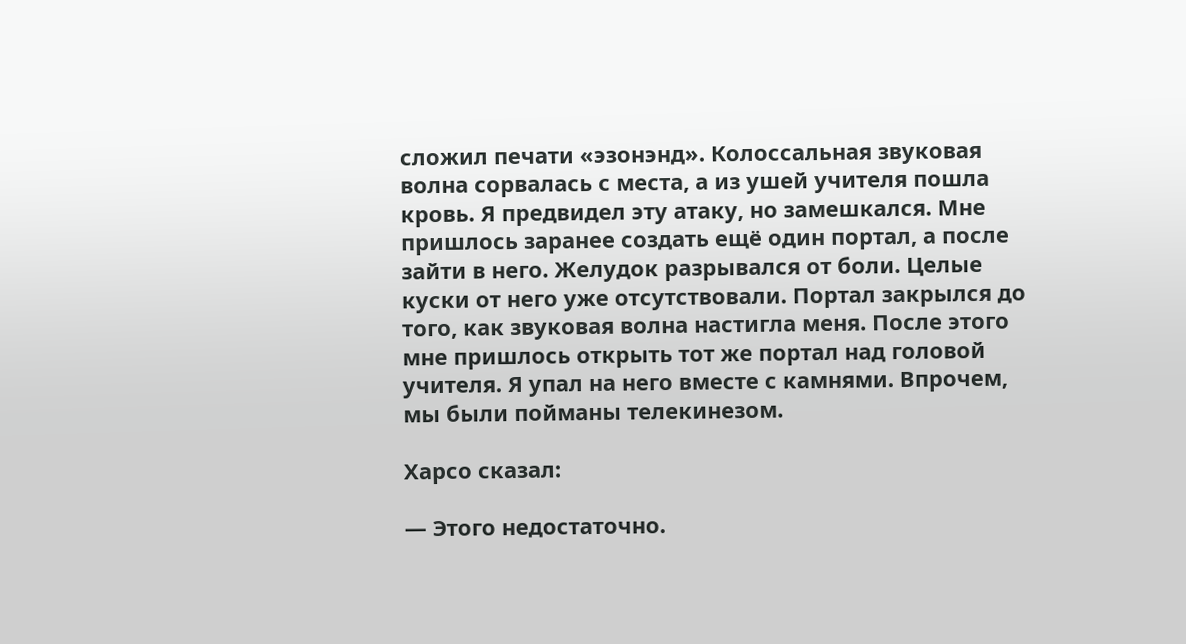сложил печати «эзонэнд». Колоссальная звуковая волна сорвалась с места, а из ушей учителя пошла кровь. Я предвидел эту атаку, но замешкался. Мне пришлось заранее создать ещё один портал, а после зайти в него. Желудок разрывался от боли. Целые куски от него уже отсутствовали. Портал закрылся до того, как звуковая волна настигла меня. После этого мне пришлось открыть тот же портал над головой учителя. Я упал на него вместе с камнями. Впрочем, мы были пойманы телекинезом.

Харсо сказал:

— Этого недостаточно.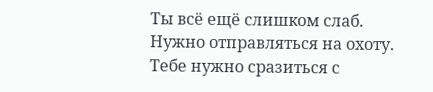Ты всё ещё слишком слаб. Нужно отправляться на охоту. Тебе нужно сразиться с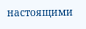настоящими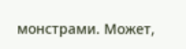монстрами. Может,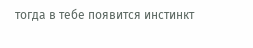тогда в тебе появится инстинкт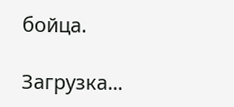бойца.

Загрузка...